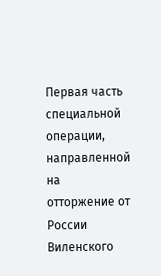Первая часть специальной операции, направленной на отторжение от России Виленского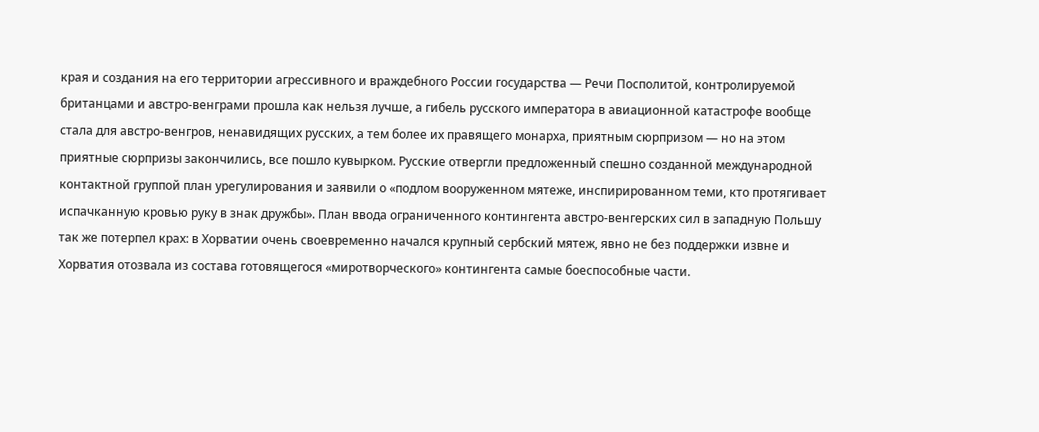края и создания на его территории агрессивного и враждебного России государства — Речи Посполитой, контролируемой британцами и австро-венграми прошла как нельзя лучше, а гибель русского императора в авиационной катастрофе вообще стала для австро-венгров, ненавидящих русских, а тем более их правящего монарха, приятным сюрпризом — но на этом приятные сюрпризы закончились, все пошло кувырком. Русские отвергли предложенный спешно созданной международной контактной группой план урегулирования и заявили о «подлом вооруженном мятеже, инспирированном теми, кто протягивает испачканную кровью руку в знак дружбы». План ввода ограниченного контингента австро-венгерских сил в западную Польшу так же потерпел крах: в Хорватии очень своевременно начался крупный сербский мятеж, явно не без поддержки извне и Хорватия отозвала из состава готовящегося «миротворческого» контингента самые боеспособные части.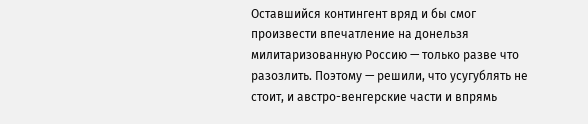Оставшийся контингент вряд и бы смог произвести впечатление на донельзя милитаризованную Россию — только разве что разозлить. Поэтому — решили, что усугублять не стоит, и австро-венгерские части и впрямь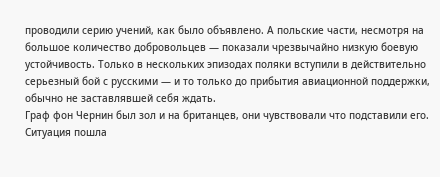проводили серию учений, как было объявлено. А польские части, несмотря на большое количество добровольцев — показали чрезвычайно низкую боевую устойчивость. Только в нескольких эпизодах поляки вступили в действительно серьезный бой с русскими — и то только до прибытия авиационной поддержки, обычно не заставлявшей себя ждать.
Граф фон Чернин был зол и на британцев, они чувствовали что подставили его. Ситуация пошла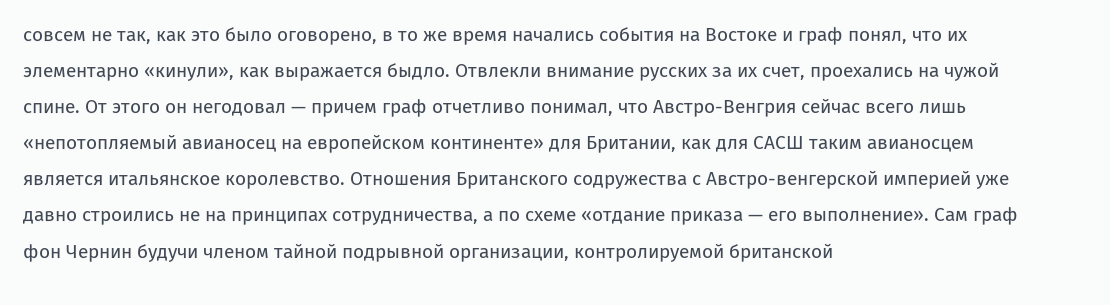совсем не так, как это было оговорено, в то же время начались события на Востоке и граф понял, что их элементарно «кинули», как выражается быдло. Отвлекли внимание русских за их счет, проехались на чужой спине. От этого он негодовал — причем граф отчетливо понимал, что Австро-Венгрия сейчас всего лишь «непотопляемый авианосец на европейском континенте» для Британии, как для САСШ таким авианосцем является итальянское королевство. Отношения Британского содружества с Австро-венгерской империей уже давно строились не на принципах сотрудничества, а по схеме «отдание приказа — его выполнение». Сам граф фон Чернин будучи членом тайной подрывной организации, контролируемой британской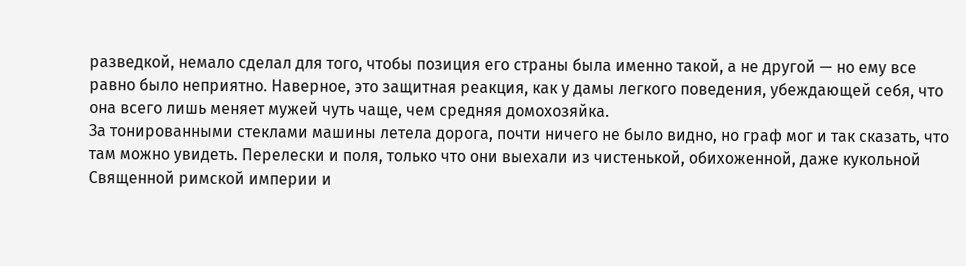разведкой, немало сделал для того, чтобы позиция его страны была именно такой, а не другой — но ему все равно было неприятно. Наверное, это защитная реакция, как у дамы легкого поведения, убеждающей себя, что она всего лишь меняет мужей чуть чаще, чем средняя домохозяйка.
За тонированными стеклами машины летела дорога, почти ничего не было видно, но граф мог и так сказать, что там можно увидеть. Перелески и поля, только что они выехали из чистенькой, обихоженной, даже кукольной Священной римской империи и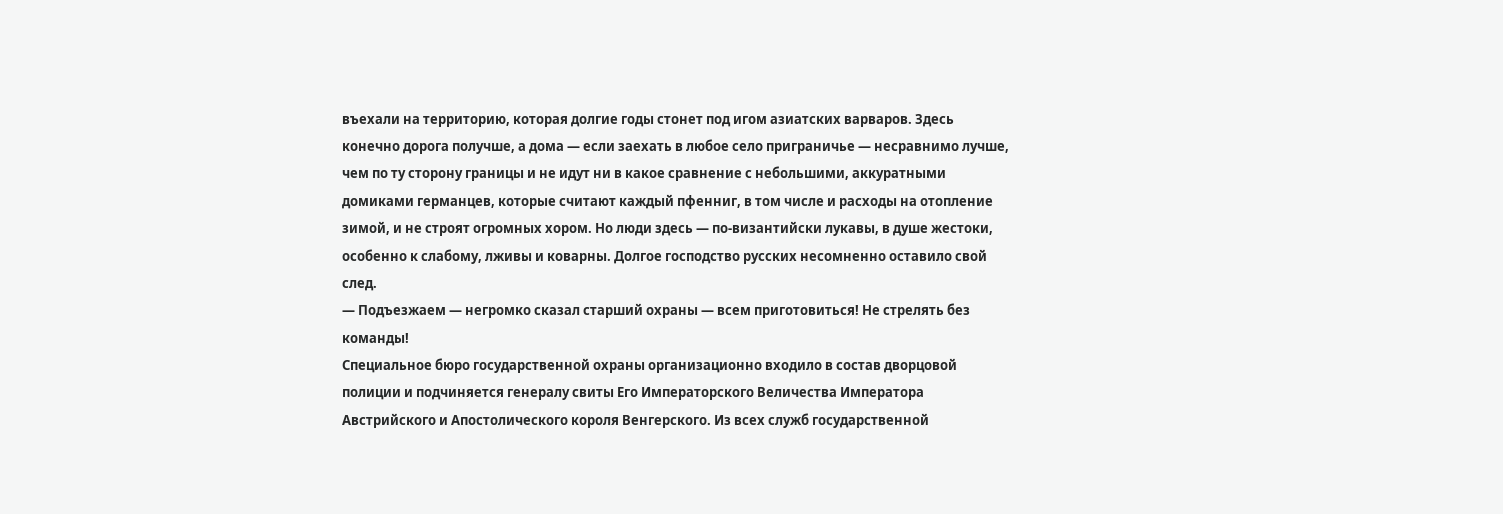въехали на территорию, которая долгие годы стонет под игом азиатских варваров. Здесь конечно дорога получше, а дома — если заехать в любое село приграничье — несравнимо лучше, чем по ту сторону границы и не идут ни в какое сравнение с небольшими, аккуратными домиками германцев, которые считают каждый пфенниг, в том числе и расходы на отопление зимой, и не строят огромных хором. Но люди здесь — по-византийски лукавы, в душе жестоки, особенно к слабому, лживы и коварны. Долгое господство русских несомненно оставило свой след.
— Подъезжаем — негромко сказал старший охраны — всем приготовиться! Не стрелять без команды!
Специальное бюро государственной охраны организационно входило в состав дворцовой полиции и подчиняется генералу свиты Его Императорского Величества Императора Австрийского и Апостолического короля Венгерского. Из всех служб государственной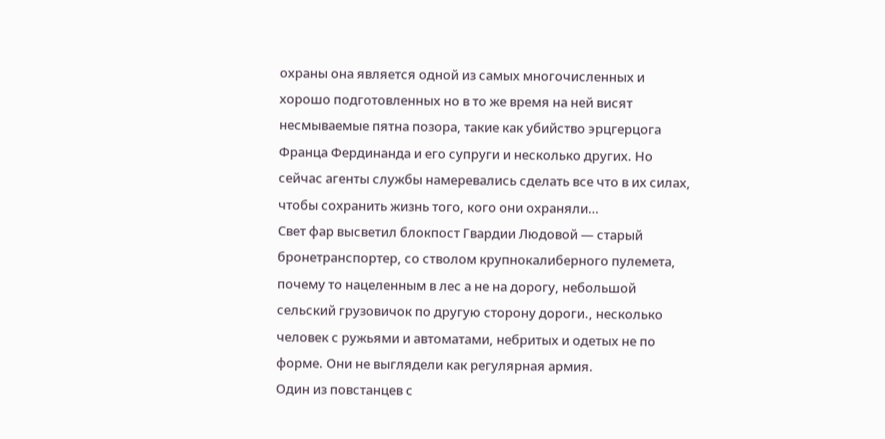охраны она является одной из самых многочисленных и хорошо подготовленных но в то же время на ней висят несмываемые пятна позора, такие как убийство эрцгерцога Франца Фердинанда и его супруги и несколько других. Но сейчас агенты службы намеревались сделать все что в их силах, чтобы сохранить жизнь того, кого они охраняли…
Свет фар высветил блокпост Гвардии Людовой — старый бронетранспортер, со стволом крупнокалиберного пулемета, почему то нацеленным в лес а не на дорогу, небольшой сельский грузовичок по другую сторону дороги., несколько человек с ружьями и автоматами, небритых и одетых не по форме. Они не выглядели как регулярная армия.
Один из повстанцев с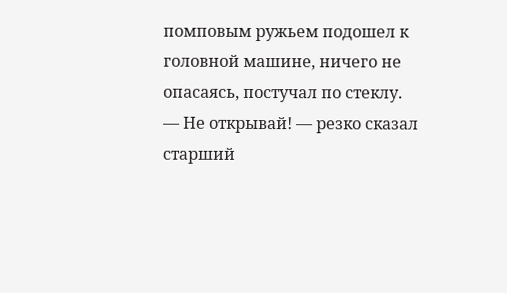помповым ружьем подошел к головной машине, ничего не опасаясь, постучал по стеклу.
— Не открывай! — резко сказал старший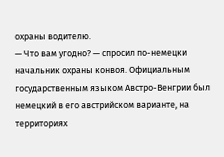охраны водителю.
— Что вам угодно? — спросил по-немецки начальник охраны конвоя. Официальным государственным языком Австро-Венгрии был немецкий в его австрийском варианте, на территориях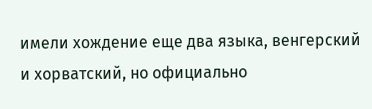имели хождение еще два языка, венгерский и хорватский, но официально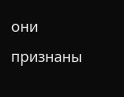они признаны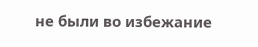не были во избежание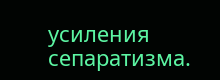усиления сепаратизма.